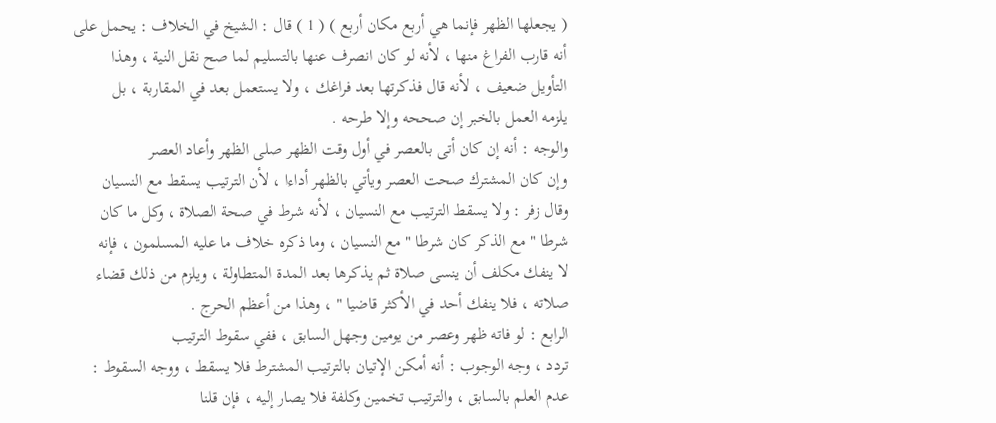( يجعلها الظهر فإنما هي أربع مكان أربع ) ( 1 ) قال : الشيخ في الخلاف : يحمل على
أنه قارب الفراغ منها ، لأنه لو كان انصرف عنها بالتسليم لما صح نقل النية ، وهذا
التأويل ضعيف ، لأنه قال فذكرتها بعد فراغك ، ولا يستعمل بعد في المقاربة ، بل
يلزمه العمل بالخبر إن صححه وإلا طرحه .
والوجه : أنه إن كان أتى بالعصر في أول وقت الظهر صلى الظهر وأعاد العصر
وإن كان المشترك صحت العصر ويأتي بالظهر أداءا ، لأن الترتيب يسقط مع النسيان
وقال زفر : ولا يسقط الترتيب مع النسيان ، لأنه شرط في صحة الصلاة ، وكل ما كان
شرطا " مع الذكر كان شرطا " مع النسيان ، وما ذكره خلاف ما عليه المسلمون ، فإنه
لا ينفك مكلف أن ينسى صلاة ثم يذكرها بعد المدة المتطاولة ، ويلزم من ذلك قضاء
صلاته ، فلا ينفك أحد في الأكثر قاضيا " ، وهذا من أعظم الحرج .
الرابع : لو فاته ظهر وعصر من يومين وجهل السابق ، ففي سقوط الترتيب
تردد ، وجه الوجوب : أنه أمكن الإتيان بالترتيب المشترط فلا يسقط ، ووجه السقوط :
عدم العلم بالسابق ، والترتيب تخمين وكلفة فلا يصار إليه ، فإن قلنا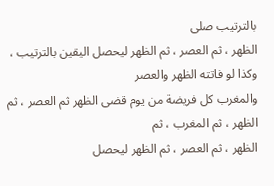بالترتيب صلى
الظهر ، ثم العصر ، ثم الظهر ليحصل اليقين بالترتيب ، وكذا لو فاتته الظهر والعصر
والمغرب كل فريضة من يوم قضى الظهر ثم العصر ، ثم الظهر ، ثم المغرب ، ثم
الظهر ، ثم العصر ، ثم الظهر ليحصل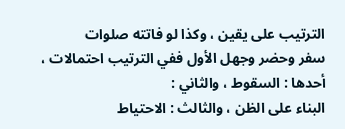الترتيب على يقين ، وكذا لو فاتته صلوات
سفر وحضر وجهل الأول ففي الترتيب احتمالات ، أحدها : السقوط ، والثاني :
البناء على الظن ، والثالث : الاحتياط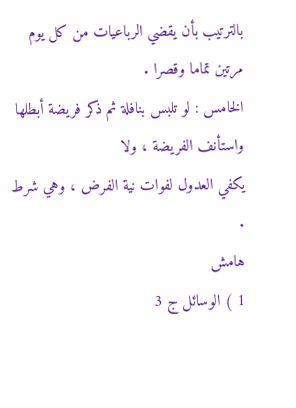بالترتيب بأن يقضي الرباعيات من كل يوم
مرتين تماما وقصرا .
الخامس : لو تلبس بنافلة ثم ذكر فريضة أبطلها واستأنف الفريضة ، ولا
يكفي العدول لفوات نية الفرض ، وهي شرط .
هامش
1 ) الوسائل ج 3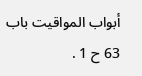أبواب المواقيت باب 63 ح 1 .